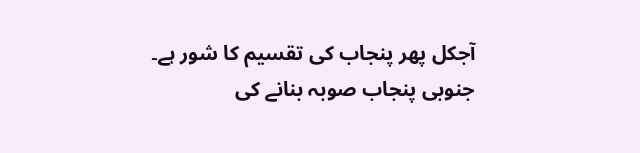آجکل پھر پنجاب کی تقسیم کا شور ہے۔ جنوبی پنجاب صوبہ بنانے کی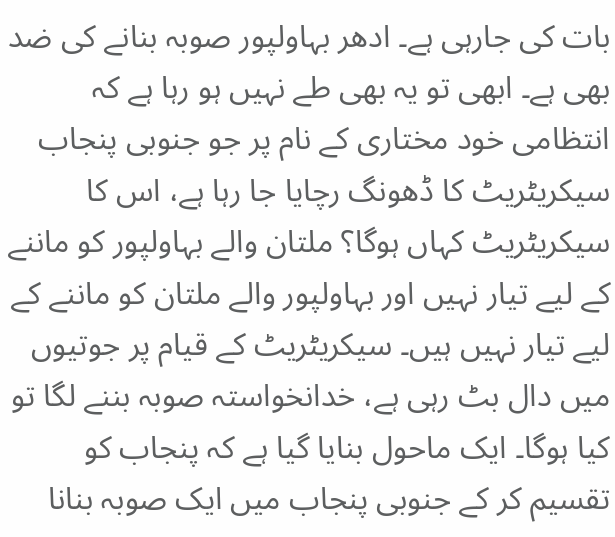بات کی جارہی ہے۔ ادھر بہاولپور صوبہ بنانے کی ضد بھی ہے۔ ابھی تو یہ بھی طے نہیں ہو رہا ہے کہ انتظامی خود مختاری کے نام پر جو جنوبی پنجاب سیکریٹریٹ کا ڈھونگ رچایا جا رہا ہے، اس کا سیکریٹریٹ کہاں ہوگا؟ ملتان والے بہاولپور کو ماننے کے لیے تیار نہیں اور بہاولپور والے ملتان کو ماننے کے لیے تیار نہیں ہیں۔ سیکریٹریٹ کے قیام پر جوتیوں میں دال بٹ رہی ہے، خدانخواستہ صوبہ بننے لگا تو کیا ہوگا۔ ایک ماحول بنایا گیا ہے کہ پنجاب کو تقسیم کر کے جنوبی پنجاب میں ایک صوبہ بنانا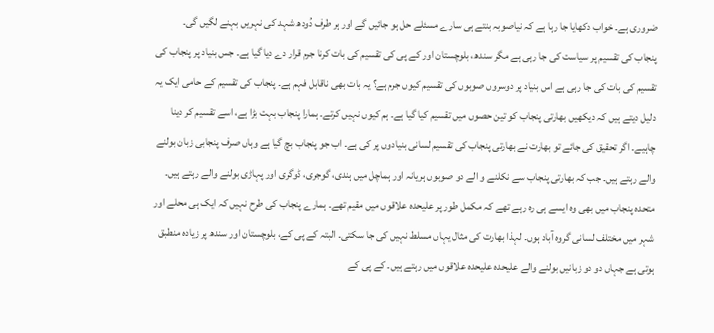ضروری ہے۔ خواب دکھایا جا رہا ہے کہ نیاصوبہ بنتے ہی سارے مسئلے حل ہو جائیں گے اور ہر طرف دُودھ شہد کی نہریں بہنے لگیں گی۔
پنجاب کی تقسیم پر سیاست کی جا رہی ہے مگر سندھ، بلوچستان اور کے پی کی تقسیم کی بات کرنا جرم قرار دے دیا گیا ہے۔ جس بنیاد پر پنجاب کی تقسیم کی بات کی جا رہی ہے اس بنیاد پر دوسروں صوبوں کی تقسیم کیوں جرم ہے؟ یہ بات بھی ناقابل فہم ہے۔ پنجاب کی تقسیم کے حامی ایک یہ دلیل دیتے ہیں کہ دیکھیں بھارتی پنجاب کو تین حصوں میں تقسیم کیا گیا ہے۔ ہم کیوں نہیں کرتے۔ ہمارا پنجاب بہت بڑا ہے، اسے تقسیم کر دینا چاہیے۔ اگر تحقیق کی جائے تو بھارت نے بھارتی پنجاب کی تقسیم لسانی بنیادوں پر کی ہے۔ اب جو پنجاب بچ گیا ہے وہاں صرف پنجابی زبان بولنے والے رہتے ہیں۔ جب کہ بھارتی پنجاب سے نکلنے و الے دو صوبوں ہریانہ اور ہماچل میں ہندی، گوجری، ڈوگری اور پہاڑی بولنے والے رہتے ہیں۔
متحدہ پنجاب میں بھی وہ ایسے ہی رہ رہے تھے کہ مکمل طور پر علیحدہ علاقوں میں مقیم تھے۔ ہمارے پنجاب کی طرح نہیں کہ ایک ہی محلے اور شہر میں مختلف لسانی گروہ آباد ہوں۔ لہذا بھارت کی مثال یہاں مسلط نہیں کی جا سکتی۔ البتہ کے پی کے، بلوچستان اور سندھ پر زیادہ منطبق ہوتی ہے جہاں دو دو زبانیں بولنے والے علیحدہ علیحدہ علاقوں میں رہتے ہیں۔ کے پی کے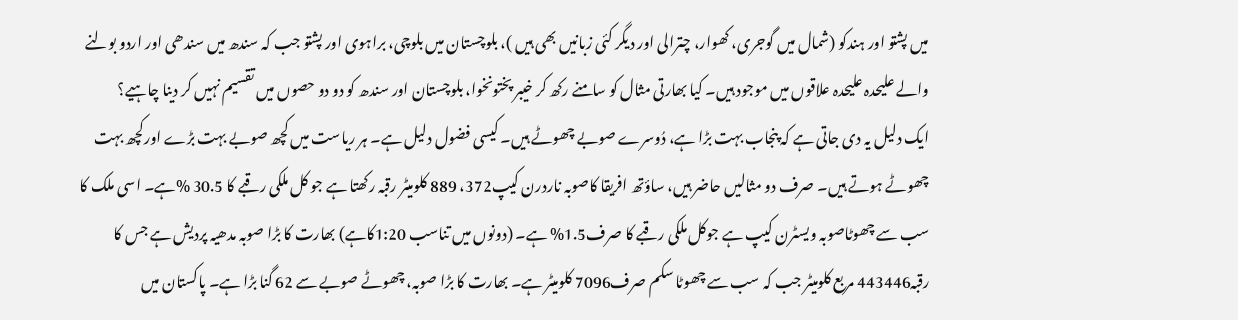میں پشتو اور ہندکو (شمال میں گوجری، کھوار، چترالی اور دیگر کئی زبانیں بھی ہیں )، بلوچستان میں بلوچی، براہوی اور پشتو جب کہ سندھ میں سندھی اور اردو بولنے والے علیحدہ علیحدہ علاقوں میں موجود ہیں۔ کیا بھارتی مثال کو سامنے رکھ کر خیبر پختونخوا، بلوچستان اور سندھ کو دو دو حصوں میں تقسیم نہیں کر دینا چاہیے؟
ایک دلیل یہ دی جاتی ہے کہ پنجاب بہت بڑا ہے، دُوسرے صوبے چھوٹے ہیں۔ کیسی فضول دلیل ہے۔ ہر ریاست میں کچھ صوبے بہت بڑے اورکچھ بہت چھوٹے ہوتے ہیں۔ صرف دو مثالیں حاضر ہیں، ساؤتھ افریقا کاصوبہ ناردرن کیپ372، 889 کلومیٹر رقبہ رکھتا ہے جو کل ملکی رقبے کا 30.5 %ہے۔ اسی ملک کا سب سے چھوٹاصوبہ ویسٹرن کیپ ہے جوکل ملکی رقبے کا صرف1.5% ہے۔ (دونوں میں تناسب 1:20کاہے) بھارت کا بڑا صوبہ مدھیہ پردیش ہے جس کا رقبہ443446 مربع کلومیٹر جب کہ سب سے چھوٹا سکم صرف7096 کلومیٹر ہے۔ بھارت کا بڑا صوبہ، چھوٹے صوبے سے 62 گنا بڑا ہے۔ پاکستان میں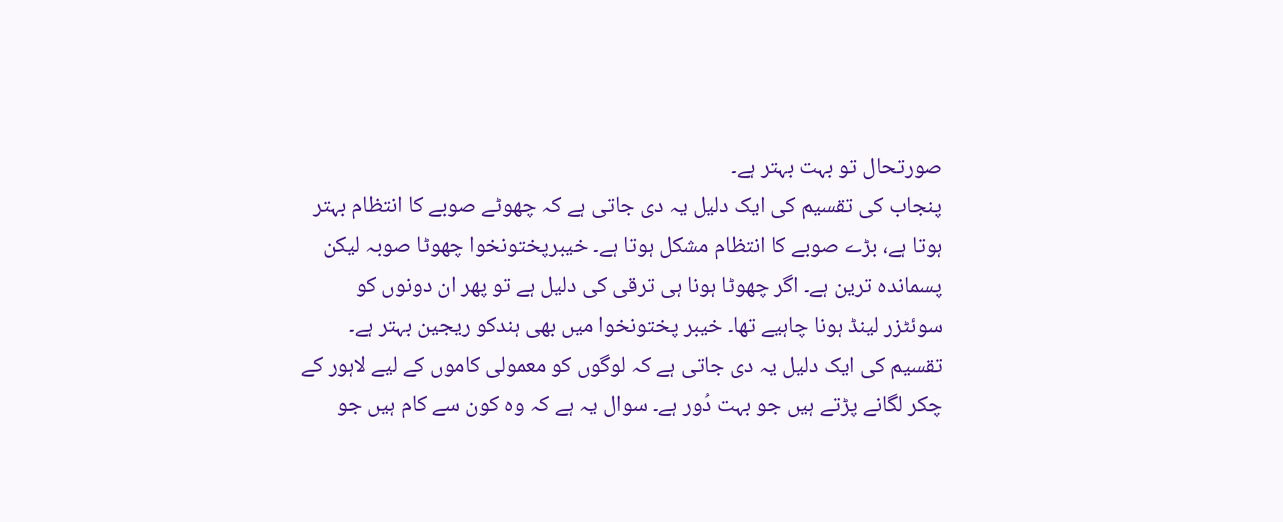صورتحال تو بہت بہتر ہے۔
پنجاب کی تقسیم کی ایک دلیل یہ دی جاتی ہے کہ چھوٹے صوبے کا انتظام بہتر ہوتا ہے، بڑے صوبے کا انتظام مشکل ہوتا ہے۔ خیبرپختونخوا چھوٹا صوبہ لیکن پسماندہ ترین ہے۔ اگر چھوٹا ہونا ہی ترقی کی دلیل ہے تو پھر ان دونوں کو سوئٹزر لینڈ ہونا چاہیے تھا۔ خیبر پختونخوا میں بھی ہندکو ریجین بہتر ہے۔
تقسیم کی ایک دلیل یہ دی جاتی ہے کہ لوگوں کو معمولی کاموں کے لیے لاہور کے چکر لگانے پڑتے ہیں جو بہت دُور ہے۔ سوال یہ ہے کہ وہ کون سے کام ہیں جو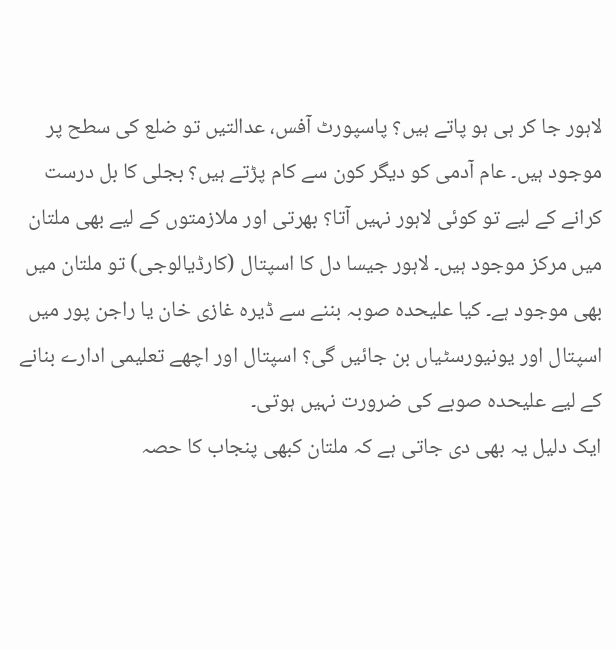لاہور جا کر ہی ہو پاتے ہیں؟ پاسپورٹ آفس، عدالتیں تو ضلع کی سطح پر موجود ہیں۔ عام آدمی کو دیگر کون سے کام پڑتے ہیں؟ بجلی کا بل درست کرانے کے لیے تو کوئی لاہور نہیں آتا؟ بھرتی اور ملازمتوں کے لیے بھی ملتان میں مرکز موجود ہیں۔ لاہور جیسا دل کا اسپتال (کارڈیالوجی) تو ملتان میں بھی موجود ہے۔ کیا علیحدہ صوبہ بننے سے ڈیرہ غازی خان یا راجن پور میں اسپتال اور یونیورسٹیاں بن جائیں گی؟ اسپتال اور اچھے تعلیمی ادارے بنانے کے لیے علیحدہ صوبے کی ضرورت نہیں ہوتی۔
ایک دلیل یہ بھی دی جاتی ہے کہ ملتان کبھی پنجاب کا حصہ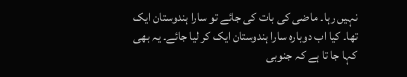نہیں رہا۔ ماضی کی بات کی جائے تو سارا ہندوستان ایک تھا۔ کیا اب دوبارہ سارا ہندوستان ایک کر لیا جائے۔ یہ بھی کہا جا تا ہے کہ جنوبی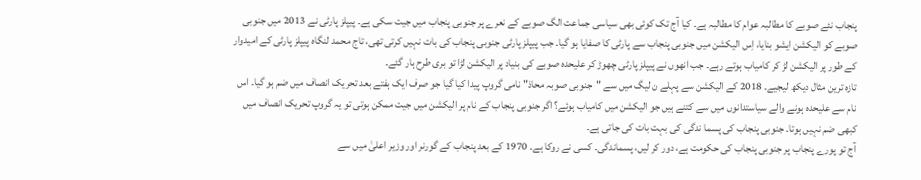پنجاب نئے صوبے کا مطالبہ عوام کا مطالبہ ہے۔ کیا آج تک کوئی بھی سیاسی جماعت الگ صوبے کے نعرے پر جنوبی پنجاب میں جیت سکی ہے۔ پیپلز پارٹی نے 2013 میں جنوبی صوبے کو الیکشن ایشو بنایا، اِس الیکشن میں جنوبی پنجاب سے پارٹی کا صفایا ہو گیا۔ جب پیپلز پارٹی جنوبی پنجاب کی بات نہیں کرتی تھی، تاج محمد لنگاہ پیپلز پارٹی کے امیدوار کے طور پر الیکشن لڑ کر کامیاب ہوتے رہے۔ جب انھوں نے پیپلز پارٹی چھوڑ کر علیحدہ صوبے کی بنیاد پر الیکشن لڑا تو بری طرح ہار گئے۔
تازہ ترین مثال دیکھ لیجیے۔ 2018 کے الیکشن سے پہلے ن لیگ میں سے "جنوبی صوبہ محاذ" نامی گروپ پیدا کیا گیا جو صرف ایک ہفتے بعد تحریک انصاف میں ضم ہو گیا۔ اس نام سے علیحدہ ہونے والے سیاستدانوں میں سے کتنے ہیں جو الیکشن میں کامیاب ہوئے؟ اگر جنوبی پنجاب کے نام پر الیکشن میں جیت ممکن ہوتی تو یہ گروپ تحریک انصاف میں کبھی ضم نہیں ہوتا۔ جنوبی پنجاب کی پسما ندگی کی بہت بات کی جاتی ہے۔
آج تو پورے پنجاب پر جنوبی پنجاب کی حکومت ہے، دور کر لیں، پسماندگی۔ کسی نے روکا ہے۔ 1970 کے بعد پنجاب کے گورنر اور وزیر اعلیٰ میں سے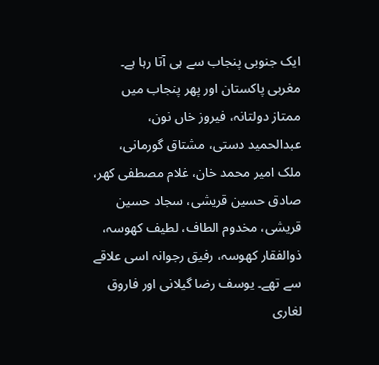ایک جنوبی پنجاب سے ہی آتا رہا ہے۔ مغربی پاکستان اور پھر پنجاب میں ممتاز دولتانہ، فیروز خاں نون، عبدالحمید دستی، مشتاق گورمانی، ملک امیر محمد خان، غلام مصطفی کھر، صادق حسین قریشی، سجاد حسین قریشی، مخدوم الطاف، لطیف کھوسہ، ذوالفقار کھوسہ، رفیق رجوانہ اسی علاقے سے تھے۔ یوسف رضا گیلانی اور فاروق لغاری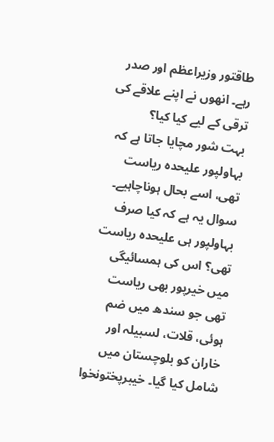طاقتور وزیراعظم اور صدر رہے۔ انھوں نے اپنے علاقے کی ترقی کے لیے کیا کیا؟
بہت شور مچایا جاتا ہے کہ بہاولپور علیحدہ ریاست تھی، اسے بحال ہوناچاہیے۔ سوال یہ ہے کہ کیا صرف بہاولپور ہی علیحدہ ریاست تھی؟ اس کی ہمسائیگی میں خیرپور بھی ریاست تھی جو سندھ میں ضم ہوئی، قلات، لسبیلہ اور خاران کو بلوچستان میں شامل کیا گیا۔ خیبرپختونخوا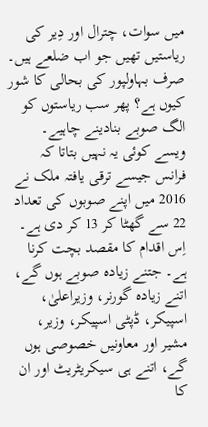میں سوات، چترال اور دِیر کی ریاستیں تھیں جو اب ضلعے ہیں۔ صرف بہاولپور کی بحالی کا شور کیوں ہے؟ پھر سب ریاستوں کو الگ صوبے بنادینے چاہیے۔
ویسے کوئی یہ نہیں بتاتا کہ فرانس جیسے ترقی یافتہ ملک نے 2016 میں اپنے صوبوں کی تعداد 22 سے گھٹا کر 13 کر دی ہے۔ اِس اقدام کا مقصد بچت کرنا ہے۔ جتنے زیادہ صوبے ہوں گے، اتنے زیادہ گورنر، وزیراعلیٰ، اسپیکر، ڈپٹی اسپیکر، وزیر، مشیر اور معاونیں خصوصی ہوں گے، اتنے ہی سیکریٹریٹ اور ان کا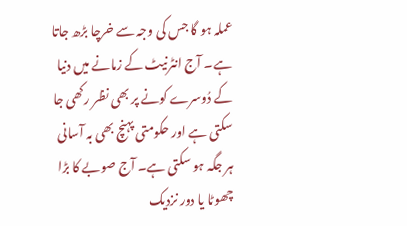عملہ ہو گا جس کی وجہ سے خرچا بڑھ جاتا ہے۔ آج انٹرنیٹ کے زمانے میں دنیا کے دُوسرے کونے پر بھی نظر رکھی جا سکتی ہے اور حکومتی پہنچ بھی بہ آسانی ہر جگہ ہو سکتی ہے۔ آج صوبے کا بڑا چھوٹا یا دور نزدیک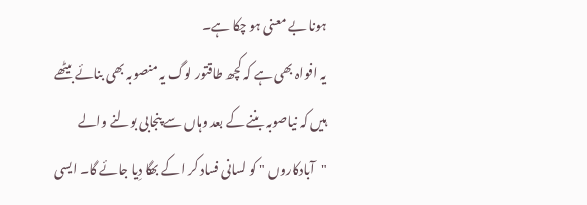ہونا بے معنی ہو چکا ہے۔
یہ افواہ بھی ہے کہ کچھ طاقتور لوگ یہ منصوبہ بھی بنائے بیٹھے ہیں کہ نیاصوبہ بننے کے بعد وہاں سے پنجابی بولنے والے "آبادکاروں " کو لسانی فساد کر ا کے بھگا دِیا جائے گا۔ ایسی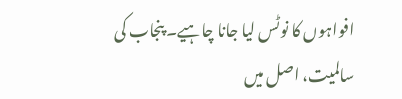افواہوں کا نوٹس لیا جانا چاہیے۔ پنجاب کی سالمیت، اصل میں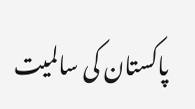پاکستان کی سالمیت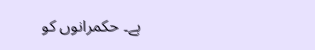ہے۔ حکمرانوں کو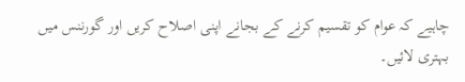چاہیے کہ عوام کو تقسیم کرنے کے بجانے اپنی اصلاح کریں اور گورننس میں بہتری لائیں۔